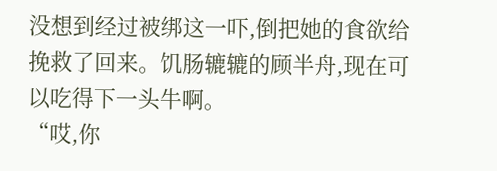没想到经过被绑这一吓,倒把她的食欲给挽救了回来。饥肠辘辘的顾半舟,现在可以吃得下一头牛啊。
“哎,你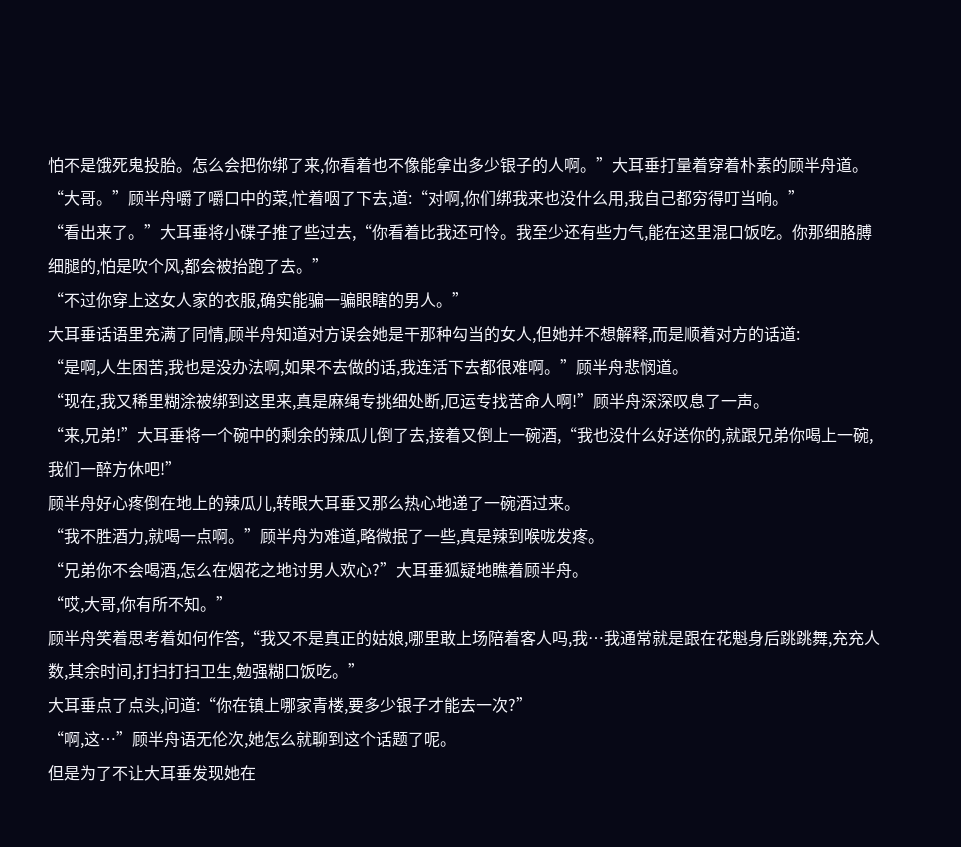怕不是饿死鬼投胎。怎么会把你绑了来,你看着也不像能拿出多少银子的人啊。”大耳垂打量着穿着朴素的顾半舟道。
“大哥。”顾半舟嚼了嚼口中的菜,忙着咽了下去,道:“对啊,你们绑我来也没什么用,我自己都穷得叮当响。”
“看出来了。”大耳垂将小碟子推了些过去,“你看着比我还可怜。我至少还有些力气,能在这里混口饭吃。你那细胳膊细腿的,怕是吹个风,都会被抬跑了去。”
“不过你穿上这女人家的衣服,确实能骗一骗眼瞎的男人。”
大耳垂话语里充满了同情,顾半舟知道对方误会她是干那种勾当的女人,但她并不想解释,而是顺着对方的话道:
“是啊,人生困苦,我也是没办法啊,如果不去做的话,我连活下去都很难啊。”顾半舟悲悯道。
“现在,我又稀里糊涂被绑到这里来,真是麻绳专挑细处断,厄运专找苦命人啊!”顾半舟深深叹息了一声。
“来,兄弟!”大耳垂将一个碗中的剩余的辣瓜儿倒了去,接着又倒上一碗酒,“我也没什么好送你的,就跟兄弟你喝上一碗,我们一醉方休吧!”
顾半舟好心疼倒在地上的辣瓜儿,转眼大耳垂又那么热心地递了一碗酒过来。
“我不胜酒力,就喝一点啊。”顾半舟为难道,略微抿了一些,真是辣到喉咙发疼。
“兄弟你不会喝酒,怎么在烟花之地讨男人欢心?”大耳垂狐疑地瞧着顾半舟。
“哎,大哥,你有所不知。”
顾半舟笑着思考着如何作答,“我又不是真正的姑娘,哪里敢上场陪着客人吗,我…我通常就是跟在花魁身后跳跳舞,充充人数,其余时间,打扫打扫卫生,勉强糊口饭吃。”
大耳垂点了点头,问道:“你在镇上哪家青楼,要多少银子才能去一次?”
“啊,这…”顾半舟语无伦次,她怎么就聊到这个话题了呢。
但是为了不让大耳垂发现她在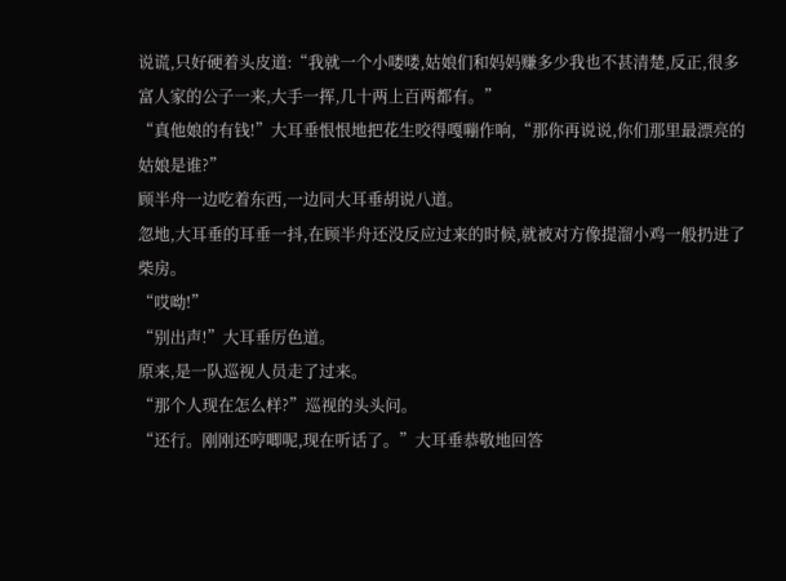说谎,只好硬着头皮道:“我就一个小喽喽,姑娘们和妈妈赚多少我也不甚清楚,反正,很多富人家的公子一来,大手一挥,几十两上百两都有。”
“真他娘的有钱!”大耳垂恨恨地把花生咬得嘎嘣作响,“那你再说说,你们那里最漂亮的姑娘是谁?”
顾半舟一边吃着东西,一边同大耳垂胡说八道。
忽地,大耳垂的耳垂一抖,在顾半舟还没反应过来的时候,就被对方像提溜小鸡一般扔进了柴房。
“哎呦!”
“别出声!”大耳垂厉色道。
原来,是一队巡视人员走了过来。
“那个人现在怎么样?”巡视的头头问。
“还行。刚刚还哼唧呢,现在听话了。”大耳垂恭敬地回答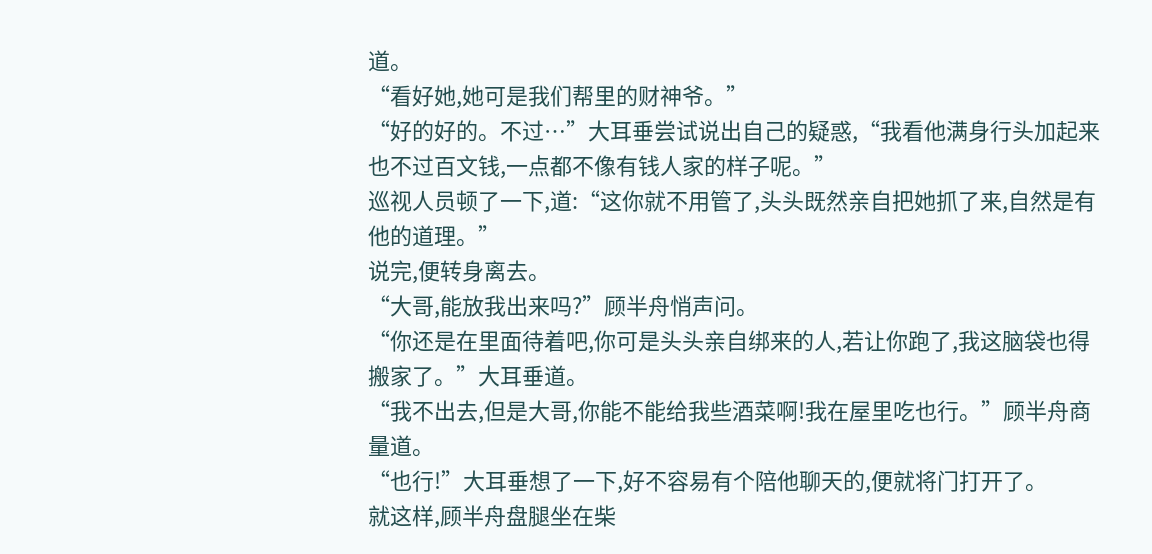道。
“看好她,她可是我们帮里的财神爷。”
“好的好的。不过…”大耳垂尝试说出自己的疑惑,“我看他满身行头加起来也不过百文钱,一点都不像有钱人家的样子呢。”
巡视人员顿了一下,道:“这你就不用管了,头头既然亲自把她抓了来,自然是有他的道理。”
说完,便转身离去。
“大哥,能放我出来吗?”顾半舟悄声问。
“你还是在里面待着吧,你可是头头亲自绑来的人,若让你跑了,我这脑袋也得搬家了。”大耳垂道。
“我不出去,但是大哥,你能不能给我些酒菜啊!我在屋里吃也行。”顾半舟商量道。
“也行!”大耳垂想了一下,好不容易有个陪他聊天的,便就将门打开了。
就这样,顾半舟盘腿坐在柴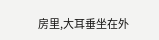房里,大耳垂坐在外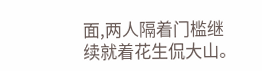面,两人隔着门槛继续就着花生侃大山。